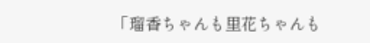「瑠香ちゃんも里花ちゃんも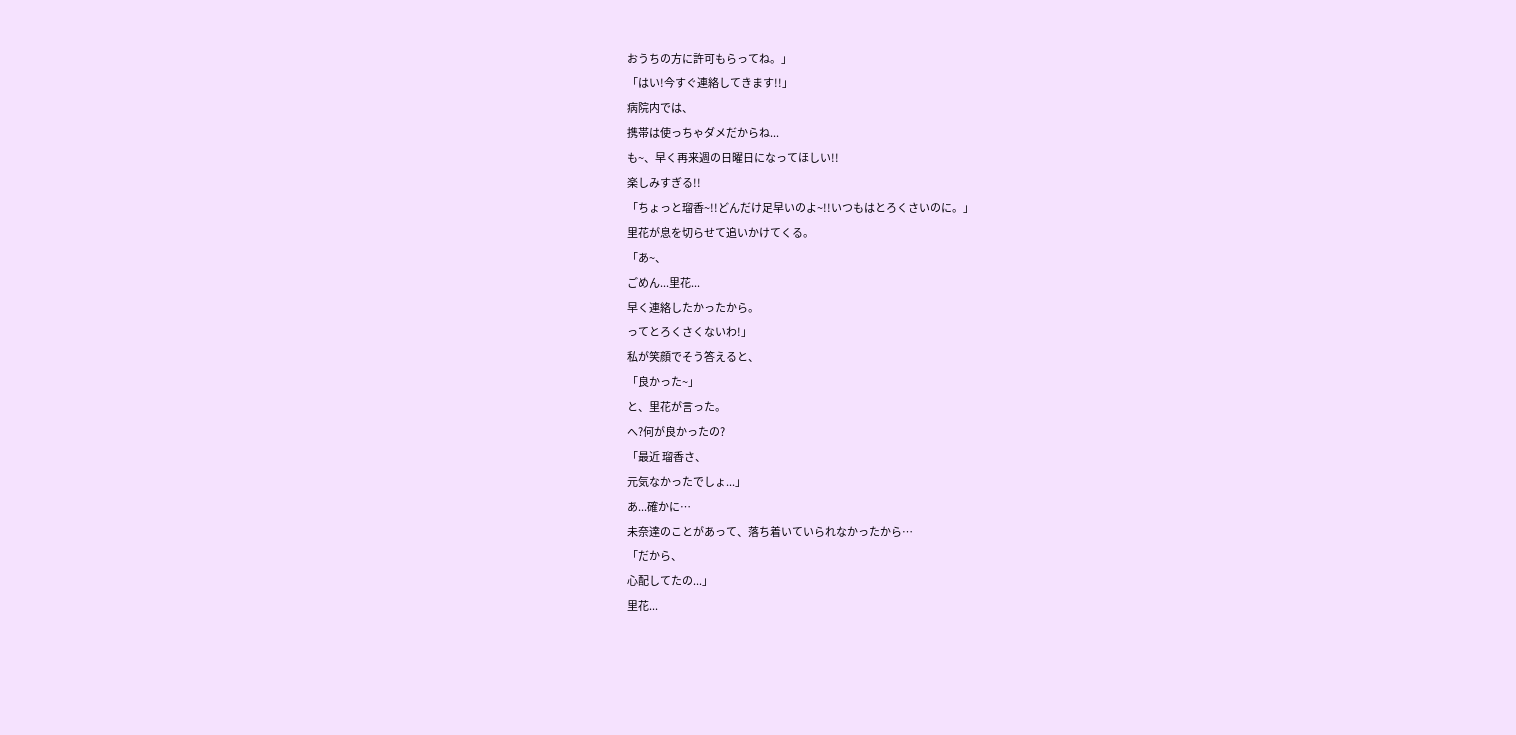おうちの方に許可もらってね。」
「はい!今すぐ連絡してきます!!」
病院内では、
携帯は使っちゃダメだからね...
も~、早く再来週の日曜日になってほしい!!
楽しみすぎる!!
「ちょっと瑠香~!!どんだけ足早いのよ~!!いつもはとろくさいのに。」
里花が息を切らせて追いかけてくる。
「あ~、
ごめん...里花...
早く連絡したかったから。
ってとろくさくないわ!」
私が笑顔でそう答えると、
「良かった~」
と、里花が言った。
へ?何が良かったの?
「最近 瑠香さ、
元気なかったでしょ...」
あ...確かに…
未奈達のことがあって、落ち着いていられなかったから…
「だから、
心配してたの...」
里花...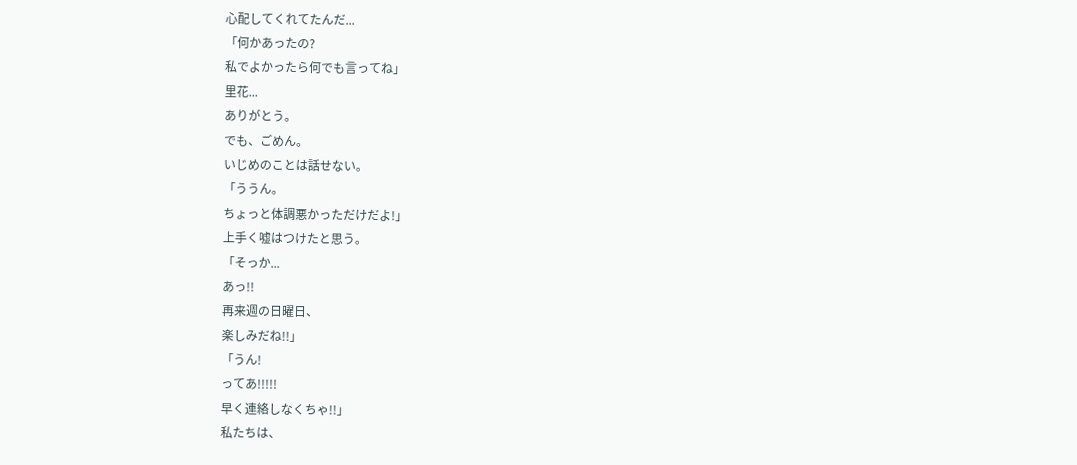心配してくれてたんだ...
「何かあったの?
私でよかったら何でも言ってね」
里花...
ありがとう。
でも、ごめん。
いじめのことは話せない。
「ううん。
ちょっと体調悪かっただけだよ!」
上手く嘘はつけたと思う。
「そっか...
あっ!!
再来週の日曜日、
楽しみだね!!」
「うん!
ってあ!!!!!
早く連絡しなくちゃ!!」
私たちは、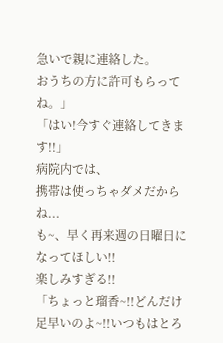急いで親に連絡した。
おうちの方に許可もらってね。」
「はい!今すぐ連絡してきます!!」
病院内では、
携帯は使っちゃダメだからね...
も~、早く再来週の日曜日になってほしい!!
楽しみすぎる!!
「ちょっと瑠香~!!どんだけ足早いのよ~!!いつもはとろ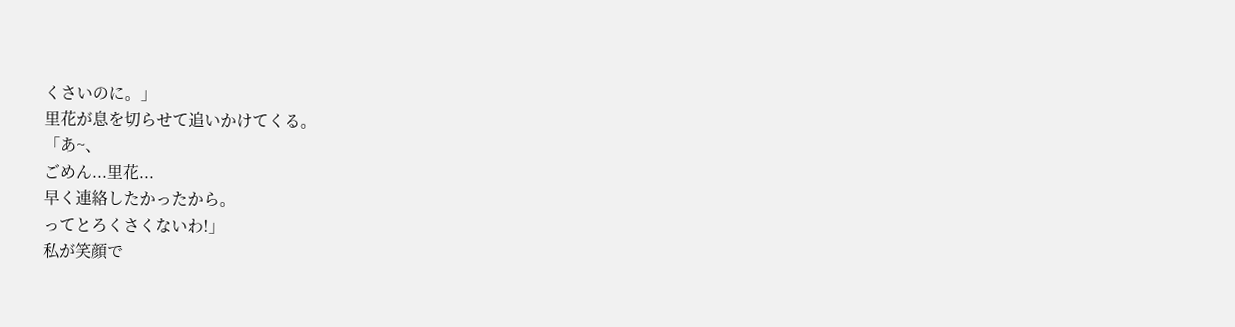くさいのに。」
里花が息を切らせて追いかけてくる。
「あ~、
ごめん...里花...
早く連絡したかったから。
ってとろくさくないわ!」
私が笑顔で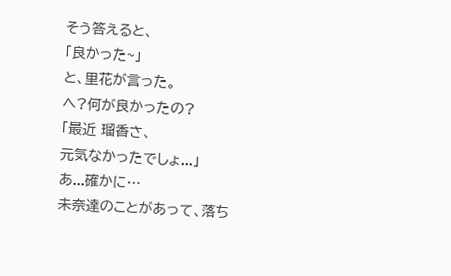そう答えると、
「良かった~」
と、里花が言った。
へ?何が良かったの?
「最近 瑠香さ、
元気なかったでしょ...」
あ...確かに…
未奈達のことがあって、落ち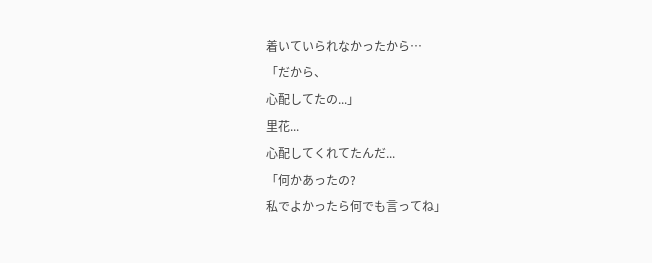着いていられなかったから…
「だから、
心配してたの...」
里花...
心配してくれてたんだ...
「何かあったの?
私でよかったら何でも言ってね」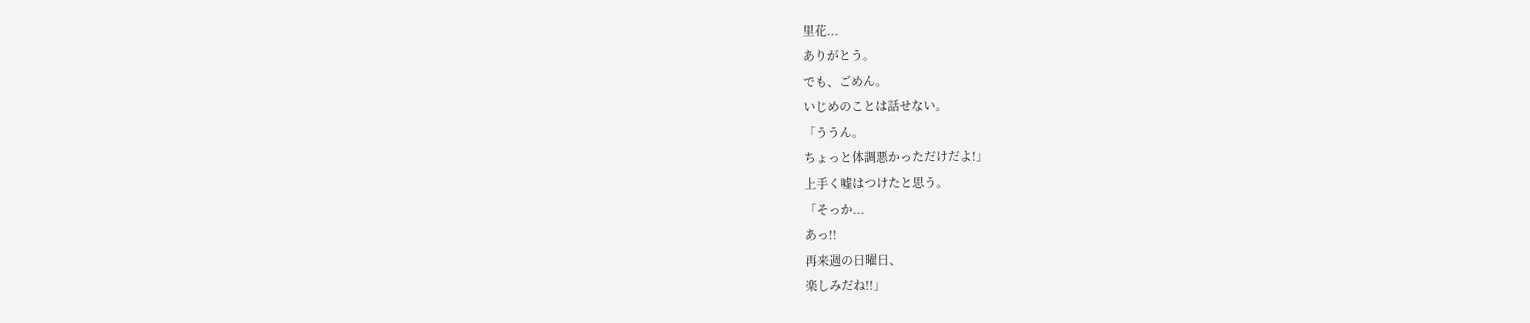里花...
ありがとう。
でも、ごめん。
いじめのことは話せない。
「ううん。
ちょっと体調悪かっただけだよ!」
上手く嘘はつけたと思う。
「そっか...
あっ!!
再来週の日曜日、
楽しみだね!!」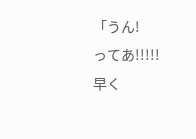「うん!
ってあ!!!!!
早く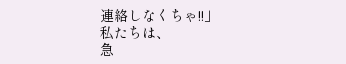連絡しなくちゃ!!」
私たちは、
急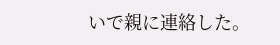いで親に連絡した。